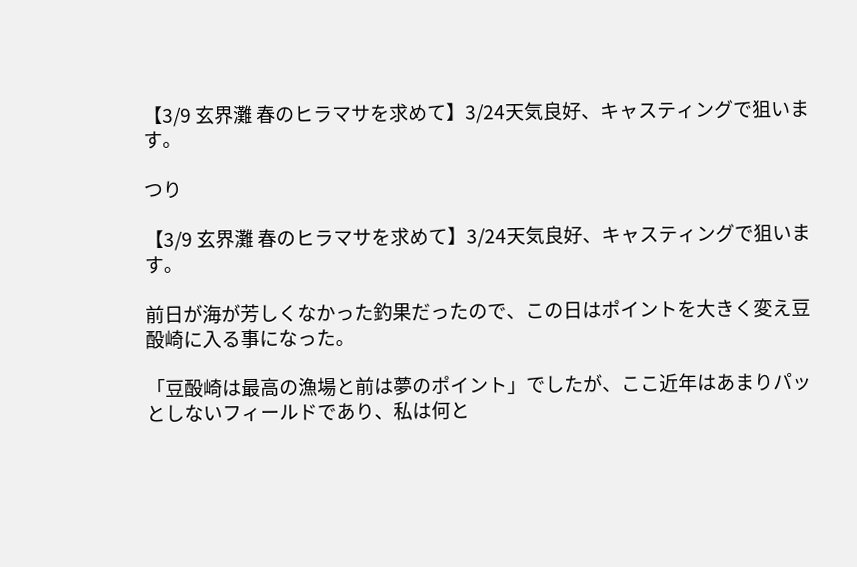【3/9 玄界灘 春のヒラマサを求めて】3/24天気良好、キャスティングで狙います。

つり

【3/9 玄界灘 春のヒラマサを求めて】3/24天気良好、キャスティングで狙います。

前日が海が芳しくなかった釣果だったので、この日はポイントを大きく変え豆酘崎に入る事になった。

「豆酘崎は最高の漁場と前は夢のポイント」でしたが、ここ近年はあまりパッとしないフィールドであり、私は何と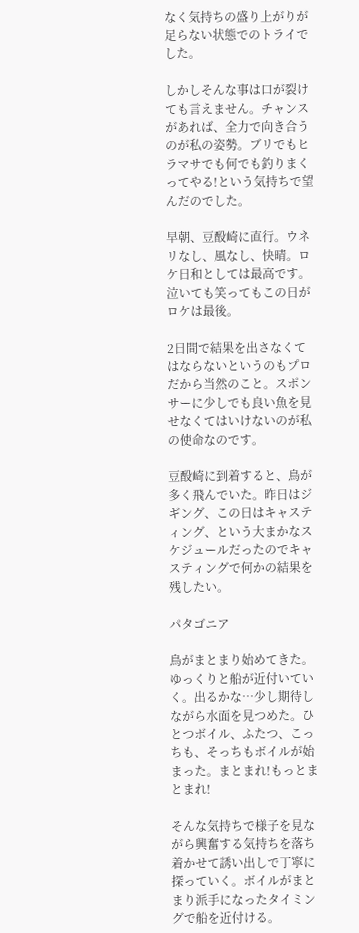なく気持ちの盛り上がりが足らない状態でのトライでした。

しかしそんな事は口が裂けても言えません。チャンスがあれば、全力で向き合うのが私の姿勢。ブリでもヒラマサでも何でも釣りまくってやる!という気持ちで望んだのでした。

早朝、豆酘崎に直行。ウネリなし、風なし、快晴。ロケ日和としては最高です。泣いても笑ってもこの日がロケは最後。

2日間で結果を出さなくてはならないというのもプロだから当然のこと。スポンサーに少しでも良い魚を見せなくてはいけないのが私の使命なのです。

豆酘崎に到着すると、鳥が多く飛んでいた。昨日はジギング、この日はキャスティング、という大まかなスケジュールだったのでキャスティングで何かの結果を残したい。

パタゴニア

鳥がまとまり始めてきた。ゆっくりと船が近付いていく。出るかな…少し期待しながら水面を見つめた。ひとつボイル、ふたつ、こっちも、そっちもボイルが始まった。まとまれ!もっとまとまれ!

そんな気持ちで様子を見ながら興奮する気持ちを落ち着かせて誘い出しで丁寧に探っていく。ボイルがまとまり派手になったタイミングで船を近付ける。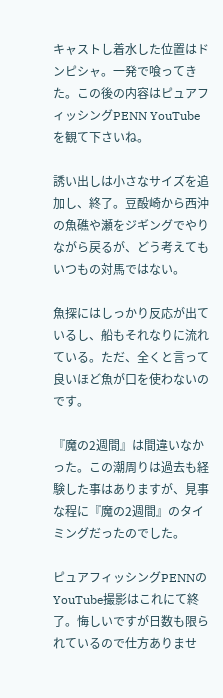キャストし着水した位置はドンピシャ。一発で喰ってきた。この後の内容はピュアフィッシングPENN YouTubeを観て下さいね。

誘い出しは小さなサイズを追加し、終了。豆酘崎から西沖の魚礁や瀬をジギングでやりながら戻るが、どう考えてもいつもの対馬ではない。

魚探にはしっかり反応が出ているし、船もそれなりに流れている。ただ、全くと言って良いほど魚が口を使わないのです。

『魔の2週間』は間違いなかった。この潮周りは過去も経験した事はありますが、見事な程に『魔の2週間』のタイミングだったのでした。

ピュアフィッシングPENNのYouTube撮影はこれにて終了。悔しいですが日数も限られているので仕方ありませ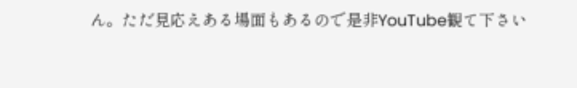ん。ただ見応えある場面もあるので是非YouTube観て下さい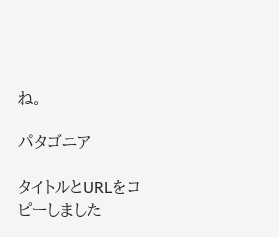ね。

パタゴニア

タイトルとURLをコピーしました